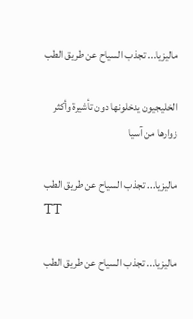ماليزيا... تجذب السياح عن طريق الطب

الخليجيون يدخلونها دون تأشيرة وأكثر زوارها من آسيا

ماليزيا... تجذب السياح عن طريق الطب
TT

ماليزيا... تجذب السياح عن طريق الطب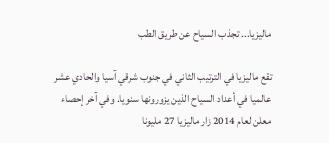ماليزيا... تجذب السياح عن طريق الطب

تقع ماليزيا في الترتيب الثاني في جنوب شرقي آسيا والحادي عشر عالميا في أعداد السياح الذين يزورونها سنويا. وفي آخر إحصاء معلن لعام 2014 زار ماليزيا 27 مليونا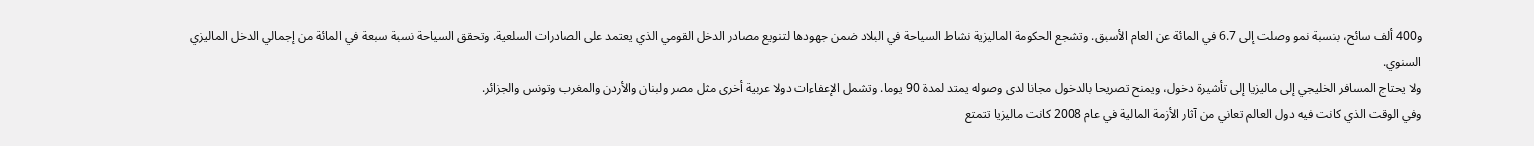و400 ألف سائح، بنسبة نمو وصلت إلى 6.7 في المائة عن العام الأسبق. وتشجع الحكومة الماليزية نشاط السياحة في البلاد ضمن جهودها لتنويع مصادر الدخل القومي الذي يعتمد على الصادرات السلعية. وتحقق السياحة نسبة سبعة في المائة من إجمالي الدخل الماليزي السنوي.
ولا يحتاج المسافر الخليجي إلى ماليزيا إلى تأشيرة دخول، ويمنح تصريحا بالدخول مجانا لدى وصوله يمتد لمدة 90 يوما. وتشمل الإعفاءات دولا عربية أخرى مثل مصر ولبنان والأردن والمغرب وتونس والجزائر.
وفي الوقت الذي كانت فيه دول العالم تعاني من آثار الأزمة المالية في عام 2008 كانت ماليزيا تتمتع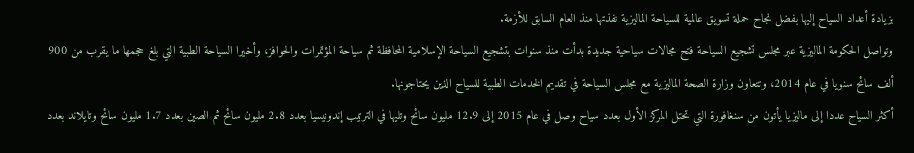بزيادة أعداد السياح إليها بفضل نجاح حملة تسويق عالمية للسياحة الماليزية نفذتها منذ العام السابق للأزمة.
وتواصل الحكومة الماليزية عبر مجلس تشجيع السياحة فتح مجالات سياحية جديدة بدأت منذ سنوات بتشجيع السياحة الإسلامية المحافظة ثم سياحة المؤتمرات والحوافز، وأخيرا السياحة الطبية التي بلغ حجمها ما يقرب من 900 ألف سائح سنويا في عام 2014، وتتعاون وزارة الصحة الماليزية مع مجلس السياحة في تقديم الخدمات الطبية للسياح الذين يحتاجونها.
أكثر السياح عددا إلى ماليزيا يأتون من سنغافورة التي تحتل المركز الأول بعدد سياح وصل في عام 2015 إلى 12.9 مليون سائح وتليها في الترتيب إندونيسيا بعدد 2.8 مليون سائح ثم الصين بعدد 1.7 مليون سائح وتايلاند بعدد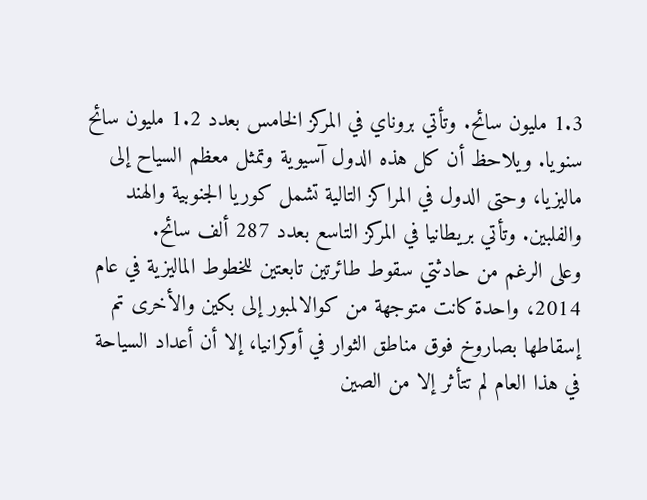1.3 مليون سائح. وتأتي بروناي في المركز الخامس بعدد 1.2 مليون سائح سنويا. ويلاحظ أن كل هذه الدول آسيوية وتمثل معظم السياح إلى ماليزيا، وحتى الدول في المراكز التالية تشمل كوريا الجنوبية والهند والفلبين. وتأتي بريطانيا في المركز التاسع بعدد 287 ألف سائح.
وعلى الرغم من حادثتي سقوط طائرتين تابعتين للخطوط الماليزية في عام 2014، واحدة كانت متوجهة من كوالالمبور إلى بكين والأخرى تم إسقاطها بصاروخ فوق مناطق الثوار في أوكرانيا، إلا أن أعداد السياحة في هذا العام لم تتأثر إلا من الصين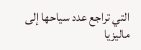التي تراجع عدد سياحها إلى ماليزيا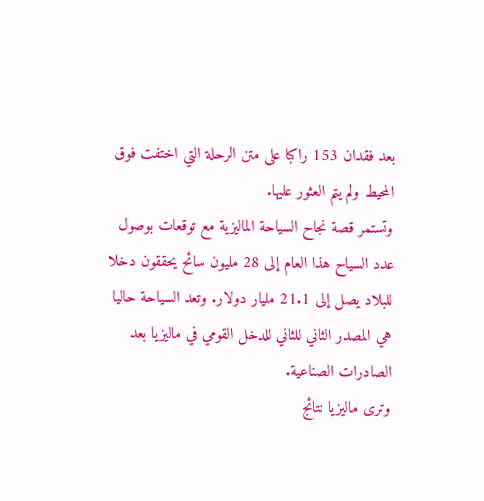بعد فقدان 153 راكبا على متن الرحلة التي اختفت فوق المحيط ولم يتم العثور عليها.
وتستمر قصة نجاح السياحة الماليزية مع توقعات بوصول عدد السياح هذا العام إلى 28 مليون سائح يحققون دخلا للبلاد يصل إلى 21.1 مليار دولار. وتعد السياحة حاليا هي المصدر الثاني للثاني للدخل القومي في ماليزيا بعد الصادرات الصناعية.
وترى ماليزيا نتائج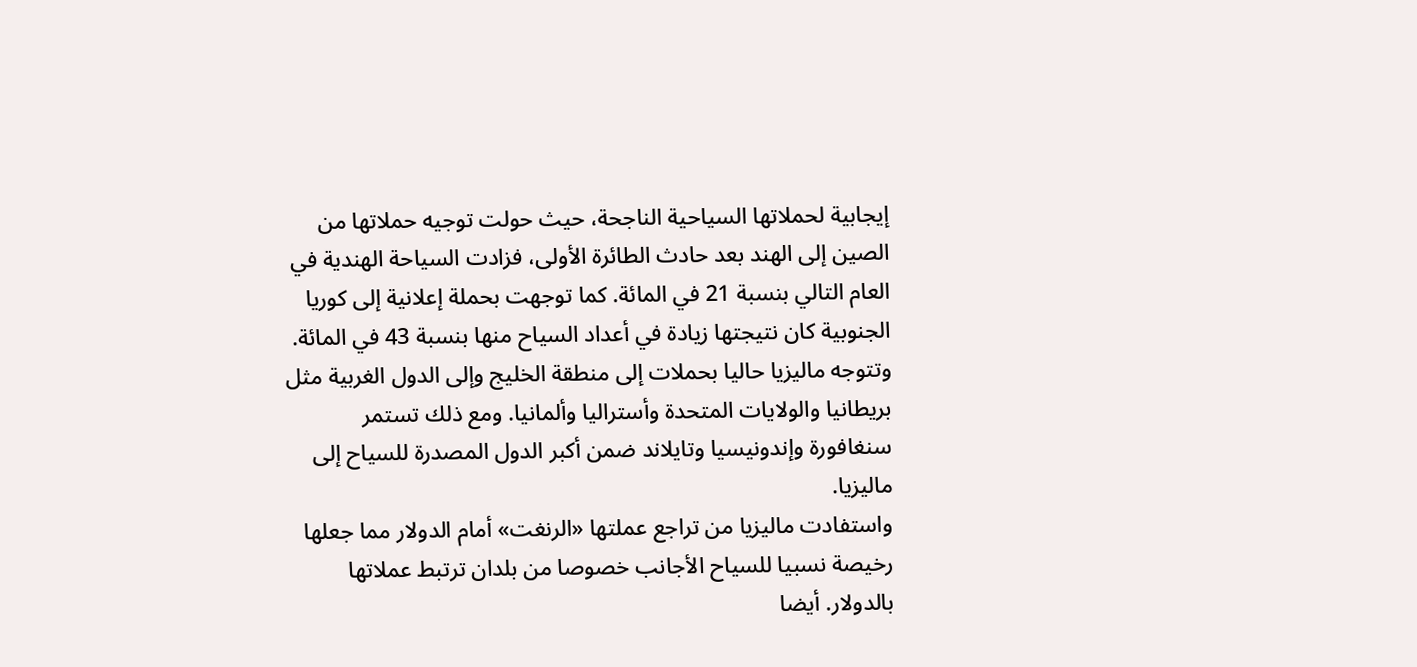إيجابية لحملاتها السياحية الناجحة، حيث حولت توجيه حملاتها من الصين إلى الهند بعد حادث الطائرة الأولى، فزادت السياحة الهندية في العام التالي بنسبة 21 في المائة. كما توجهت بحملة إعلانية إلى كوريا الجنوبية كان نتيجتها زيادة في أعداد السياح منها بنسبة 43 في المائة. وتتوجه ماليزيا حاليا بحملات إلى منطقة الخليج وإلى الدول الغربية مثل بريطانيا والولايات المتحدة وأستراليا وألمانيا. ومع ذلك تستمر سنغافورة وإندونيسيا وتايلاند ضمن أكبر الدول المصدرة للسياح إلى ماليزيا.
واستفادت ماليزيا من تراجع عملتها «الرنغت» أمام الدولار مما جعلها رخيصة نسبيا للسياح الأجانب خصوصا من بلدان ترتبط عملاتها بالدولار. أيضا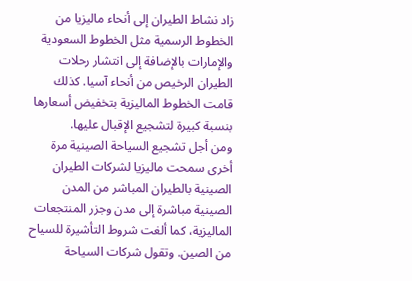زاد نشاط الطيران إلى أنحاء ماليزيا من الخطوط الرسمية مثل الخطوط السعودية والإمارات بالإضافة إلى انتشار رحلات الطيران الرخيص من أنحاء آسيا. كذلك قامت الخطوط الماليزية بتخفيض أسعارها بنسبة كبيرة لتشجيع الإقبال عليها.
ومن أجل تشجيع السياحة الصينية مرة أخرى سمحت ماليزيا لشركات الطيران الصينية بالطيران المباشر من المدن الصينية مباشرة إلى مدن وجزر المنتجعات الماليزية، كما ألغت شروط التأشيرة للسياح من الصين. وتقول شركات السياحة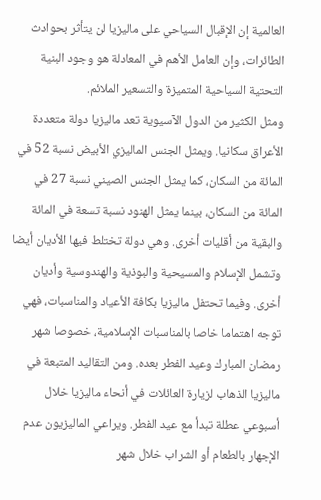العالمية إن الإقبال السياحي على ماليزيا لن يتأثر بحوادث الطائرات، وإن العامل الأهم في المعادلة هو وجود البنية التحتية السياحية المتميزة والتسعير الملائم.
ومثل الكثير من الدول الآسيوية تعد ماليزيا دولة متعددة الأعراق سكانيا. ويمثل الجنس الماليزي الأبيض نسبة 52 في المائة من السكان، كما يمثل الجنس الصيني نسبة 27 في المائة من السكان، بينما يمثل الهنود نسبة تسعة في المائة والبقية من أقليات أخرى. وهي دولة تختلط فيها الأديان أيضا وتشمل الإسلام والمسيحية والبوذية والهندوسية وأديان أخرى. وفيما تحتفل ماليزيا بكافة الأعياد والمناسبات، فهي توجه اهتماما خاصا بالمناسبات الإسلامية، خصوصا شهر رمضان المبارك وعيد الفطر بعده. ومن التقاليد المتبعة في ماليزيا الذهاب لزيارة العائلات في أنحاء ماليزيا خلال أسبوعي عطلة تبدأ مع عيد الفطر. ويراعي الماليزيون عدم الإجهار بالطعام أو الشراب خلال شهر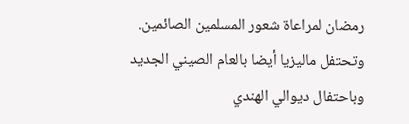رمضان لمراعاة شعور المسلمين الصائمين.
وتحتفل ماليزيا أيضا بالعام الصيني الجديد وباحتفال ديوالي الهندي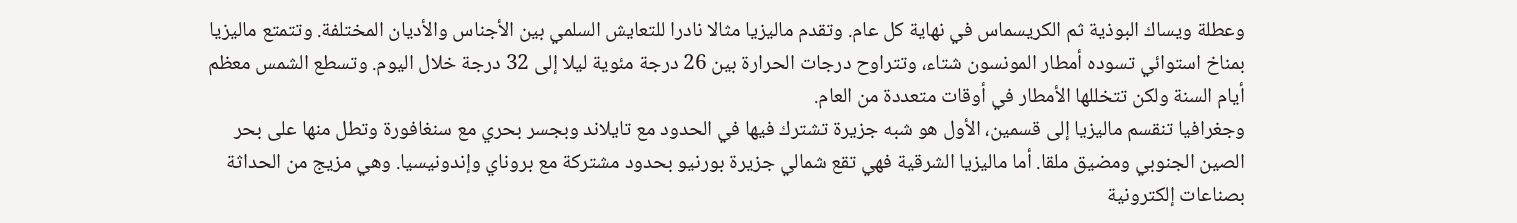وعطلة ويساك البوذية ثم الكريسماس في نهاية كل عام. وتقدم ماليزيا مثالا نادرا للتعايش السلمي بين الأجناس والأديان المختلفة. وتتمتع ماليزيا بمناخ استوائي تسوده أمطار المونسون شتاء، وتتراوح درجات الحرارة بين 26 درجة مئوية ليلا إلى 32 درجة خلال اليوم. وتسطع الشمس معظم أيام السنة ولكن تتخللها الأمطار في أوقات متعددة من العام.
وجغرافيا تنقسم ماليزيا إلى قسمين، الأول هو شبه جزيرة تشترك فيها في الحدود مع تايلاند وبجسر بحري مع سنغافورة وتطل منها على بحر الصين الجنوبي ومضيق ملقا. أما ماليزيا الشرقية فهي تقع شمالي جزيرة بورنيو بحدود مشتركة مع بروناي وإندونيسيا. وهي مزيج من الحداثة بصناعات إلكترونية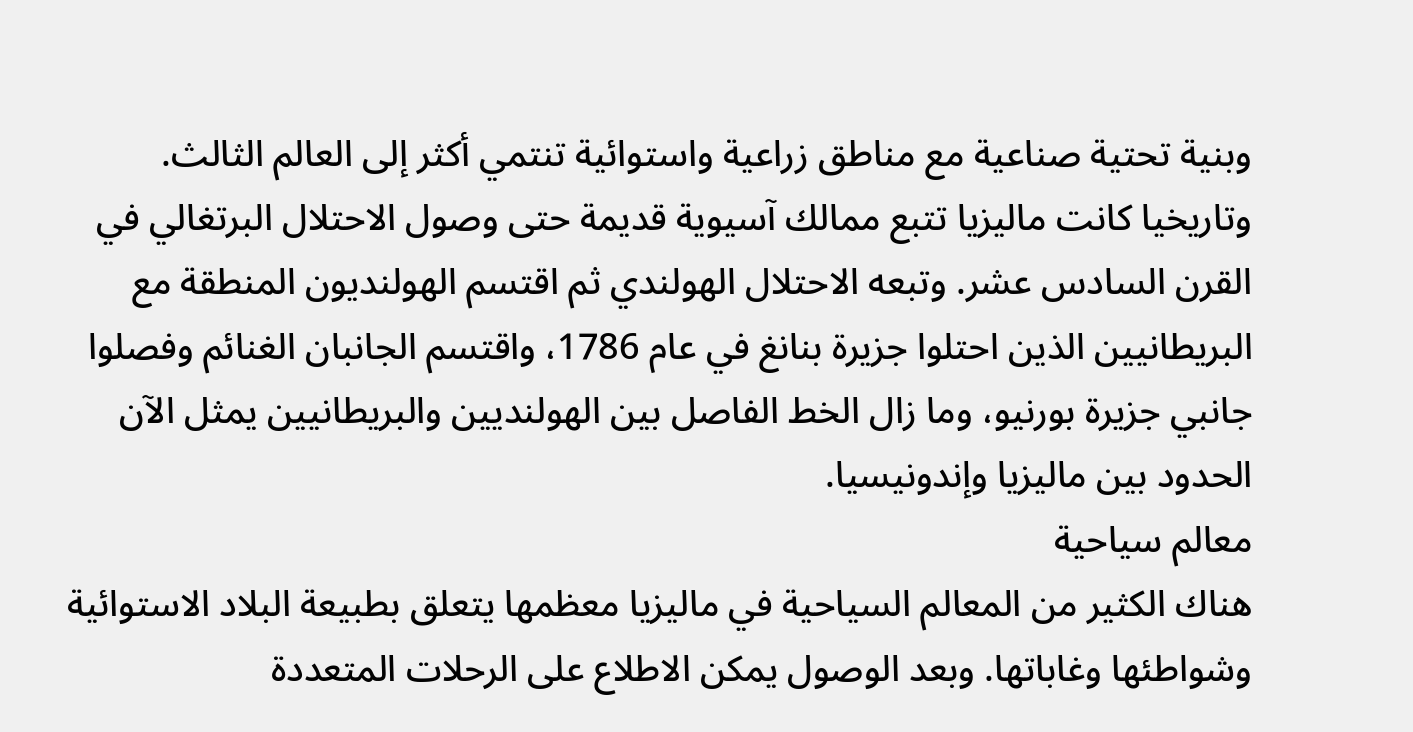وبنية تحتية صناعية مع مناطق زراعية واستوائية تنتمي أكثر إلى العالم الثالث.
وتاريخيا كانت ماليزيا تتبع ممالك آسيوية قديمة حتى وصول الاحتلال البرتغالي في القرن السادس عشر. وتبعه الاحتلال الهولندي ثم اقتسم الهولنديون المنطقة مع البريطانيين الذين احتلوا جزيرة بنانغ في عام 1786، واقتسم الجانبان الغنائم وفصلوا جانبي جزيرة بورنيو، وما زال الخط الفاصل بين الهولنديين والبريطانيين يمثل الآن الحدود بين ماليزيا وإندونيسيا.
معالم سياحية
هناك الكثير من المعالم السياحية في ماليزيا معظمها يتعلق بطبيعة البلاد الاستوائية وشواطئها وغاباتها. وبعد الوصول يمكن الاطلاع على الرحلات المتعددة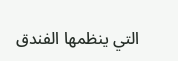التي ينظمها الفندق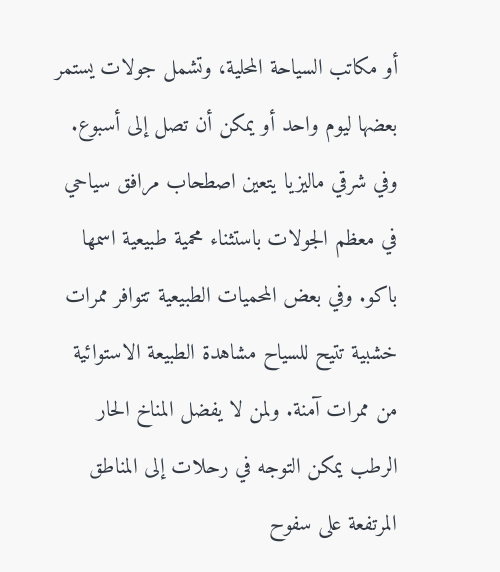أو مكاتب السياحة المحلية، وتشمل جولات يستمر بعضها ليوم واحد أو يمكن أن تصل إلى أسبوع. وفي شرقي ماليزيا يتعين اصطحاب مرافق سياحي في معظم الجولات باستثناء محمية طبيعية اسمها باكو. وفي بعض المحميات الطبيعية تتوافر ممرات خشبية تتيح للسياح مشاهدة الطبيعة الاستوائية من ممرات آمنة. ولمن لا يفضل المناخ الحار الرطب يمكن التوجه في رحلات إلى المناطق المرتفعة على سفوح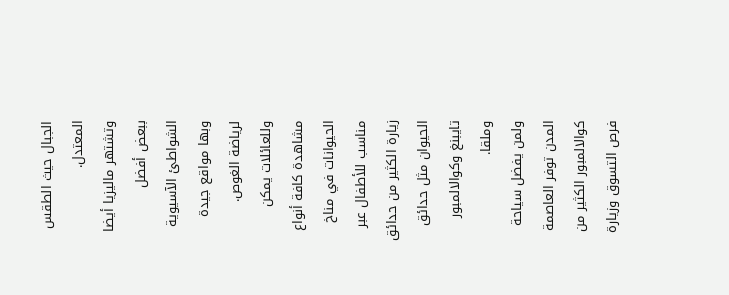الجبال حيث الطقس المعتدل.
وتشتهر ماليزيا أيضا ببعض أفضل الشواطئ الآسيوية وبها مواقع جيدة لرياضة الغوص. وللعائلات يمكن مشاهدة كافة أنواع الحيوانات في مناخ مناسب للأطفال عبر زيارة الكثير من حدائق الحيوان مثل حدائق تايبنغ وكوالالمبور وملقا.
ولمن يفضل سياحة المدن توفر العاصمة كوالالمبور الكثير من فرص التسوق وزيارة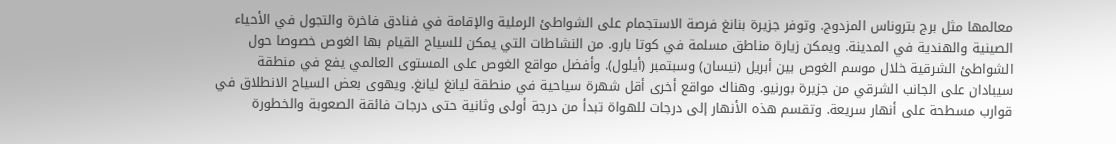معالمها مثل برج بتروناس المزدوج. وتوفر جزيرة بنانغ فرصة الاستجمام على الشواطئ الرملية والإقامة في فنادق فاخرة والتجول في الأحياء الصينية والهندية في المدينة. ويمكن زيارة مناطق مسلمة في كوتا بارو. من النشاطات التي يمكن للسياح القيام بها الغوص خصوصا حول الشواطئ الشرقية خلال موسم الغوص بين أبريل (نيسان) وسبتمبر (أيلول). وأفضل مواقع الغوص على المستوى العالمي يفع في منطقة سيبادان على الجانب الشرقي من جزيرة بورنيو. وهناك مواقع أخرى أقل شهرة سياحية في منطقة ليانغ ليانغ. ويهوى بعض السياح الانطلاق في قوارب مسطحة على أنهار سريعة. وتقسم هذه الأنهار إلى درجات للهواة تبدأ من درجة أولى وثانية حتى درجات فائقة الصعوبة والخطورة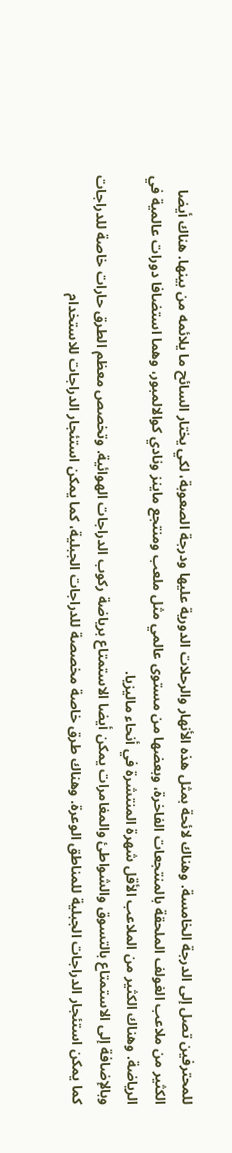للمحترفين تصل إلى الدرجة الخامسة. وهناك لائحة بمثل هذه الأنهار والرحلات الدورية عليها ودرجة الصعوبة، لكي يختار السائح ما يلائمه من بينها. هناك أيضا الكثير من ملاعب الغولف الملحقة بالمنتجعات الفاخرة، وبعضها من مستوى عالمي مثل ملعب ومنتجع ماينز ونادي كوالالمبور، وهما استضافا دورات عالمية في الرياضة. وهناك الكثير من الملاعب الأقل شهرة المنتشرة في أنحاء ماليزيا.
وبالإضافة إلى الاستمتاع بالتسوق والشواطئ والمغامرات يمكن أيضا الاستمتاع برياضة ركوب الدراجات الهوائية. وتخصص معظم الطرق حارات خاصة للدراجات كما يمكن استئجار الدراجات الجبلية للمناطق الوعرة. وهناك طرق خاصة مخصصة للدراجات الجبلية، كما يمكن استئجار الدراجات للاستخدام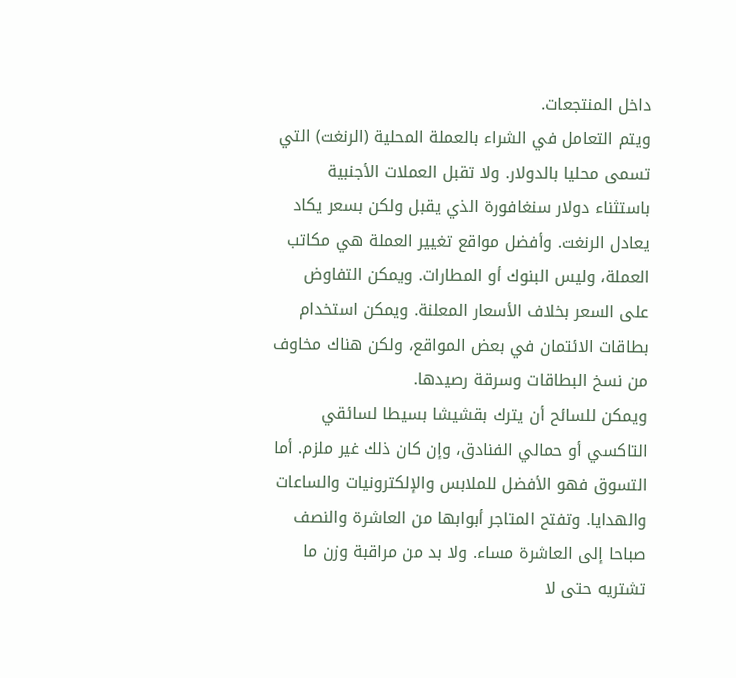داخل المنتجعات.
ويتم التعامل في الشراء بالعملة المحلية (الرنغت) التي تسمى محليا بالدولار. ولا تقبل العملات الأجنبية باستثناء دولار سنغافورة الذي يقبل ولكن بسعر يكاد يعادل الرنغت. وأفضل مواقع تغيير العملة هي مكاتب العملة، وليس البنوك أو المطارات. ويمكن التفاوض على السعر بخلاف الأسعار المعلنة. ويمكن استخدام بطاقات الائتمان في بعض المواقع، ولكن هناك مخاوف من نسخ البطاقات وسرقة رصيدها.
ويمكن للسائح أن يترك بقشيشا بسيطا لسائقي التاكسي أو حمالي الفنادق، وإن كان ذلك غير ملزم. أما التسوق فهو الأفضل للملابس والإلكترونيات والساعات والهدايا. وتفتح المتاجر أبوابها من العاشرة والنصف صباحا إلى العاشرة مساء. ولا بد من مراقبة وزن ما تشتريه حتى لا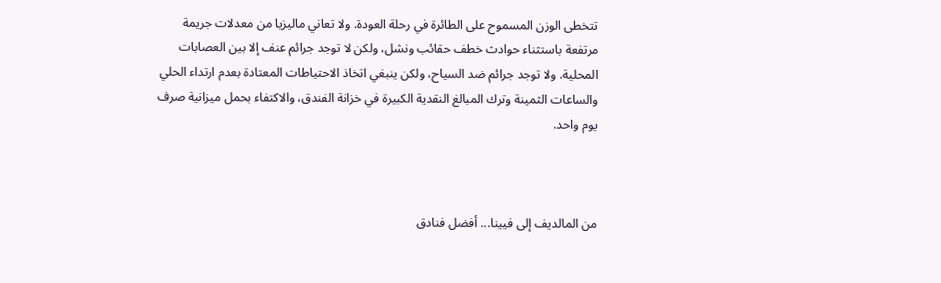تتخطى الوزن المسموح على الطائرة في رحلة العودة. ولا تعاني ماليزيا من معدلات جريمة مرتفعة باستثناء حوادث خطف حقائب ونشل، ولكن لا توجد جرائم عنف إلا بين العصابات المحلية. ولا توجد جرائم ضد السياح، ولكن ينبغي اتخاذ الاحتياطات المعتادة بعدم ارتداء الحلي والساعات الثمينة وترك المبالغ النقدية الكبيرة في خزانة الفندق، والاكتفاء بحمل ميزانية صرف يوم واحد.



من المالديف إلى فيينا... أفضل فنادق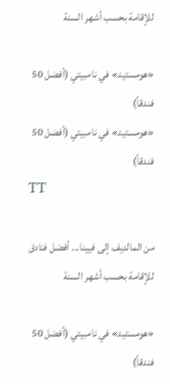للإقامة بحسب أشهر السنة

«هومستيد» في نامبيتي (أفضل 50 فندقاً)
«هومستيد» في نامبيتي (أفضل 50 فندقاً)
TT

من المالديف إلى فيينا... أفضل فنادق للإقامة بحسب أشهر السنة

«هومستيد» في نامبيتي (أفضل 50 فندقاً)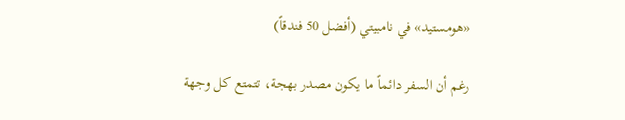«هومستيد» في نامبيتي (أفضل 50 فندقاً)

رغم أن السفر دائماً ما يكون مصدر بهجة، تتمتع كل وجهة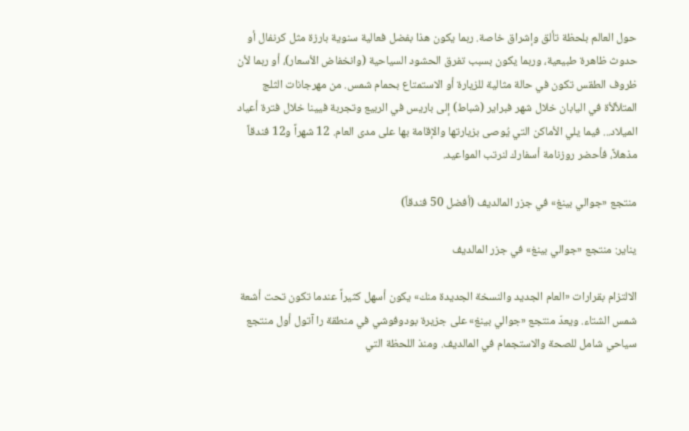حول العالم بلحظة تألق وإشراق خاصة. ربما يكون هذا بفضل فعالية سنوية بارزة مثل كرنفال أو حدوث ظاهرة طبيعية، وربما يكون بسبب تفرق الحشود السياحية (وانخفاض الأسعار)، أو ربما لأن ظروف الطقس تكون في حالة مثالية للزيارة أو الاستمتاع بحمام شمس. من مهرجانات الثلج المتلألأة في اليابان خلال شهر فبراير (شباط) إلى باريس في الربيع وتجربة فيينا خلال فترة أعياد الميلاد... فيما يلي الأماكن التي يُوصى بزيارتها والإقامة بها على مدى العام. 12 شهراً و12 فندقاً مذهلاً، فأحضر روزنامة أسفارك لنرتب المواعيد.

منتجع «جوالي بينغ» في جزر المالديف (أفضل 50 فندقاً)

يناير: منتجع «جوالي بينغ» في جزر المالديف

الالتزام بقرارات «العام الجديد والنسخة الجديدة منك» يكون أسهل كثيراً عندما تكون تحت أشعة شمس الشتاء. ويعدّ منتجع «جوالي بينغ» على جزيرة بودوفوشي في منطقة را آتول أول منتجع سياحي شامل للصحة والاستجمام في المالديف. ومنذ اللحظة التي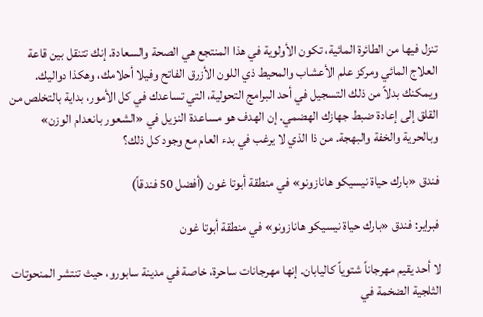تنزل فيها من الطائرة المائية، تكون الأولوية في هذا المنتجع هي الصحة والسعادة. إنك تتنقل بين قاعة العلاج المائي ومركز علم الأعشاب والمحيط ذي اللون الأزرق الفاتح وفيلا أحلامك، وهكذا دواليك. ويمكنك بدلاً من ذلك التسجيل في أحد البرامج التحولية، التي تساعدك في كل الأمور، بداية بالتخلص من القلق إلى إعادة ضبط جهازك الهضمي. إن الهدف هو مساعدة النزيل في «الشعور بانعدام الوزن» وبالحرية والخفة والبهجة. من ذا الذي لا يرغب في بدء العام مع وجود كل ذلك؟

فندق «بارك حياة نيسيكو هانازونو» في منطقة أبوتا غون (أفضل 50 فندقاً)

فبراير: فندق «بارك حياة نيسيكو هانازونو» في منطقة أبوتا غون

لا أحد يقيم مهرجاناً شتوياً كاليابان. إنها مهرجانات ساحرة، خاصة في مدينة سابورو، حيث تنتشر المنحوتات الثلجية الضخمة في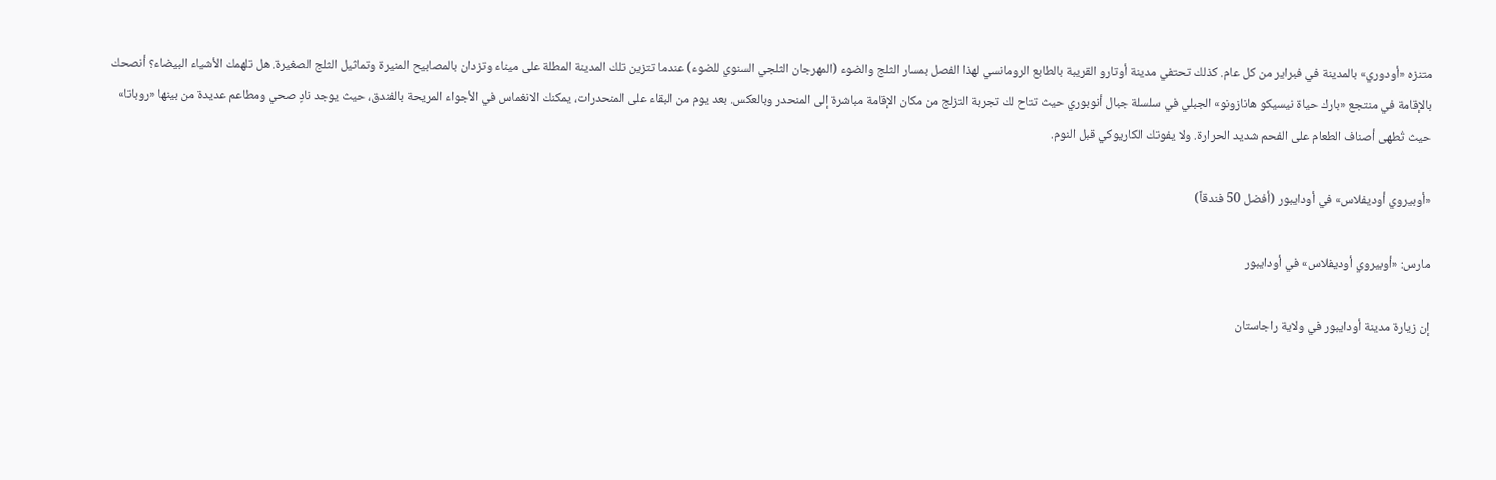متنزه «أودوري» بالمدينة في فبراير من كل عام. كذلك تحتفي مدينة أوتارو القريبة بالطابع الرومانسي لهذا الفصل بمسار الثلج والضوء (المهرجان الثلجي السنوي للضوء) عندما تتزين تلك المدينة المطلة على ميناء وتزدان بالمصابيح المنيرة وتماثيل الثلج الصغيرة. هل تلهمك الأشياء البيضاء؟ أنصحك بالإقامة في منتجع «بارك حياة نيسيكو هانازونو» الجبلي في سلسلة جبال أنوبوري حيث تتاح لك تجربة التزلج من مكان الإقامة مباشرة إلى المنحدر وبالعكس. بعد يوم من البقاء على المنحدرات، يمكنك الانغماس في الأجواء المريحة بالفندق، حيث يوجد نادٍ صحي ومطاعم عديدة من بينها «روباتا» حيث تُطهى أصناف الطعام على الفحم شديد الحرارة. ولا يفوتك الكاريوكي قبل النوم.

«أوبيروي أوديفلاس» في أودايبور (أفضل 50 فندقاً)

مارس: «أوبيروي أوديفلاس» في أودايبور

إن زيارة مدينة أودايبور في ولاية راجاستان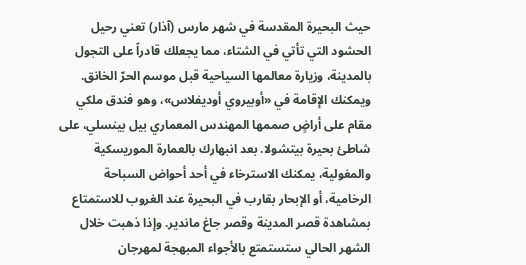حيث البحيرة المقدسة في شهر مارس (آذار) تعني رحيل الحشود التي تأتي في الشتاء، مما يجعلك قادراً على التجول بالمدينة، وزيارة معالمها السياحية قبل موسم الحرّ الخانق. ويمكنك الإقامة في «أوبيروي أوديفلاس»، وهو فندق ملكي مقام على أراضٍ صممها المهندس المعماري بيل بينسلي، على شاطئ بحيرة بيتشولا. بعد انبهارك بالعمارة الموريسكية والمغولية، يمكنك الاسترخاء في أحد أحواض السباحة الرخامية، أو الإبحار بقارب في البحيرة عند الغروب للاستمتاع بمشاهدة قصر المدينة وقصر جاغ ماندير. وإذا ذهبت خلال الشهر الحالي ستستمتع بالأجواء المبهجة لمهرجان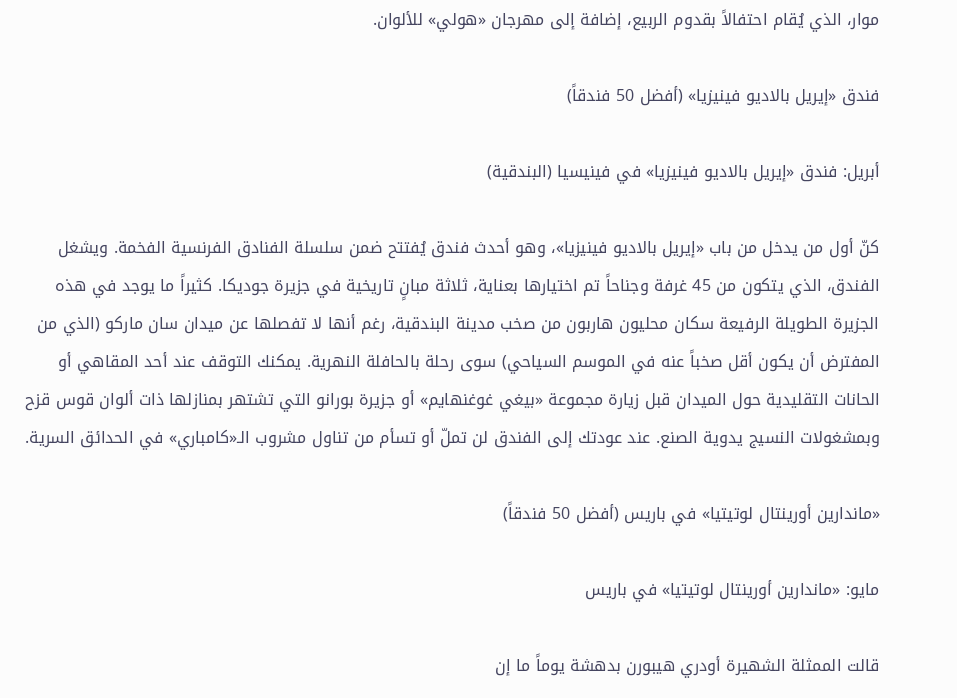موار، الذي يُقام احتفالاً بقدوم الربيع، إضافة إلى مهرجان «هولي» للألوان.

فندق «إيريل بالاديو فينيزيا» (أفضل 50 فندقاً)

أبريل: فندق «إيريل بالاديو فينيزيا» في فينيسيا (البندقية)

كنّ أول من يدخل من باب «إيريل بالاديو فينيزيا»، وهو أحدث فندق يُفتتح ضمن سلسلة الفنادق الفرنسية الفخمة. ويشغل الفندق، الذي يتكون من 45 غرفة وجناحاً تم اختيارها بعناية، ثلاثة مبانٍ تاريخية في جزيرة جوديكا. كثيراً ما يوجد في هذه الجزيرة الطويلة الرفيعة سكان محليون هاربون من صخب مدينة البندقية، رغم أنها لا تفصلها عن ميدان سان ماركو (الذي من المفترض أن يكون أقل صخباً عنه في الموسم السياحي) سوى رحلة بالحافلة النهرية. يمكنك التوقف عند أحد المقاهي أو الحانات التقليدية حول الميدان قبل زيارة مجموعة «بيغي غوغنهايم» أو جزيرة بورانو التي تشتهر بمنازلها ذات ألوان قوس قزح وبمشغولات النسيج يدوية الصنع. عند عودتك إلى الفندق لن تملّ أو تسأم من تناول مشروب الـ«كامباري» في الحدائق السرية.

«ماندارين أورينتال لوتيتيا» في باريس (أفضل 50 فندقاً)

مايو: «ماندارين أورينتال لوتيتيا» في باريس

قالت الممثلة الشهيرة أودري هيبورن بدهشة يوماً ما إن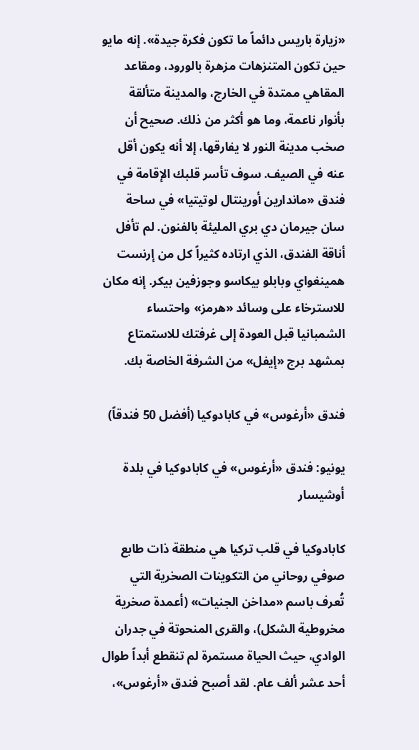«زيارة باريس دائماً ما تكون فكرة جيدة». إنه مايو حين تكون المتنزهات مزهرة بالورود، ومقاعد المقاهي ممتدة في الخارج، والمدينة متألقة بأنوار ناعمة، وما هو أكثر من ذلك. صحيح أن صخب مدينة النور لا يفارقها، إلا أنه يكون أقل عنه في الصيف. سوف تأسر قلبك الإقامة في فندق «ماندارين أورينتال لوتيتيا» في ساحة سان جيرمان دي بري المليئة بالفنون. لم تأفل أناقة الفندق، الذي ارتاده كثيراً كل من إرنست همينغواي وبابلو بيكاسو وجوزفين بيكر. إنه مكان للاسترخاء على وسائد «هرمز» واحتساء الشمبانيا قبل العودة إلى غرفتك للاستمتاع بمشهد برج «إيفل» من الشرفة الخاصة بك.

فندق «أرغوس» في كابادوكيا (أفضل 50 فندقاً)

يونيو: فندق «أرغوس» في كابادوكيا في بلدة أوشيسار

كابادوكيا في قلب تركيا هي منطقة ذات طابع صوفي روحاني من التكوينات الصخرية التي تُعرف باسم «مداخن الجنيات» (أعمدة صخرية مخروطية الشكل)، والقرى المنحوتة في جدران الوادي، حيث الحياة مستمرة لم تنقطع أبداً طوال أحد عشر ألف عام. لقد أصبح فندق «أرغوس»،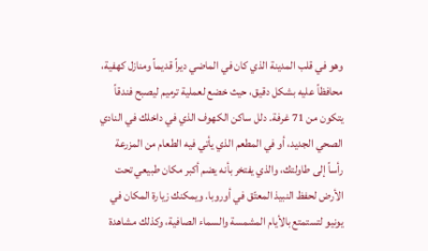وهو في قلب المدينة الذي كان في الماضي ديراً قديماً ومنازل كهفية، محافظاً عليه بشكل دقيق، حيث خضع لعملية ترميم ليصبح فندقاً يتكون من 71 غرفة. دلل ساكن الكهوف الذي في داخلك في النادي الصحي الجديد، أو في المطعم الذي يأتي فيه الطعام من المزرعة رأساً إلى طاولتك، والذي يفتخر بأنه يضم أكبر مكان طبيعي تحت الأرض لحفظ النبيذ المعتّق في أوروبا. ويمكنك زيارة المكان في يونيو لتستمتع بالأيام المشمسة والسماء الصافية، وكذلك مشاهدة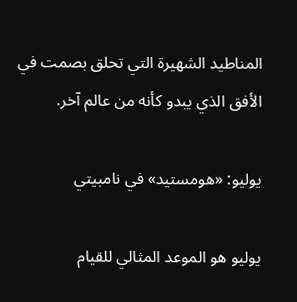المناطيد الشهيرة التي تحلق بصمت في الأفق الذي يبدو كأنه من عالم آخر.

يوليو: «هومستيد» في نامبيتي

يوليو هو الموعد المثالي للقيام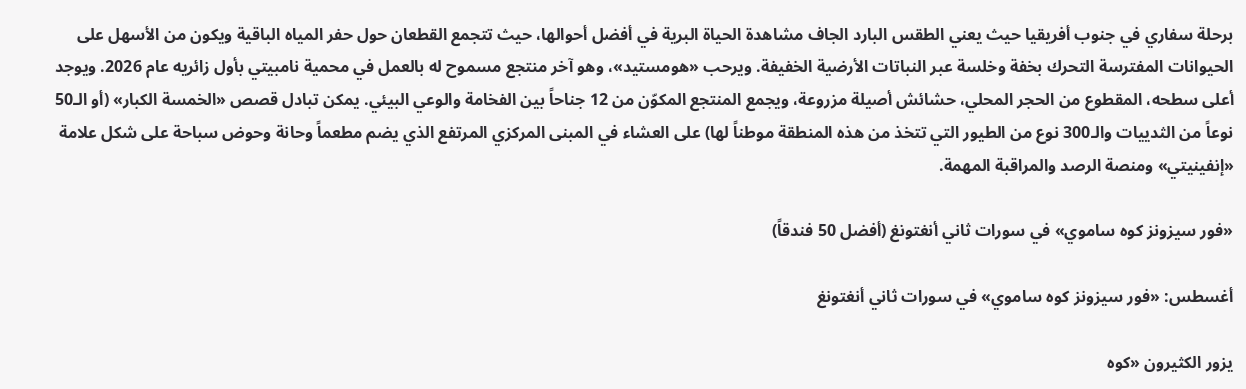برحلة سفاري في جنوب أفريقيا حيث يعني الطقس البارد الجاف مشاهدة الحياة البرية في أفضل أحوالها، حيث تتجمع القطعان حول حفر المياه الباقية ويكون من الأسهل على الحيوانات المفترسة التحرك بخفة وخلسة عبر النباتات الأرضية الخفيفة. ويرحب «هومستيد»، وهو آخر منتجع مسموح له بالعمل في محمية نامبيتي بأول زائريه عام 2026. ويوجد أعلى سطحه، المقطوع من الحجر المحلي، حشائش أصيلة مزروعة، ويجمع المنتجع المكوّن من 12 جناحاً بين الفخامة والوعي البيئي. يمكن تبادل قصص «الخمسة الكبار» (أو الـ50 نوعاً من الثدييات والـ300 نوع من الطيور التي تتخذ من هذه المنطقة موطناً لها) على العشاء في المبنى المركزي المرتفع الذي يضم مطعماً وحانة وحوض سباحة على شكل علامة «إنفينيتي» ومنصة الرصد والمراقبة المهمة.

«فور سيزونز كوه ساموي» في سورات ثاني أنغتونغ (أفضل 50 فندقاً)

أغسطس: «فور سيزونز كوه ساموي» في سورات ثاني أنغتونغ

يزور الكثيرون «كوه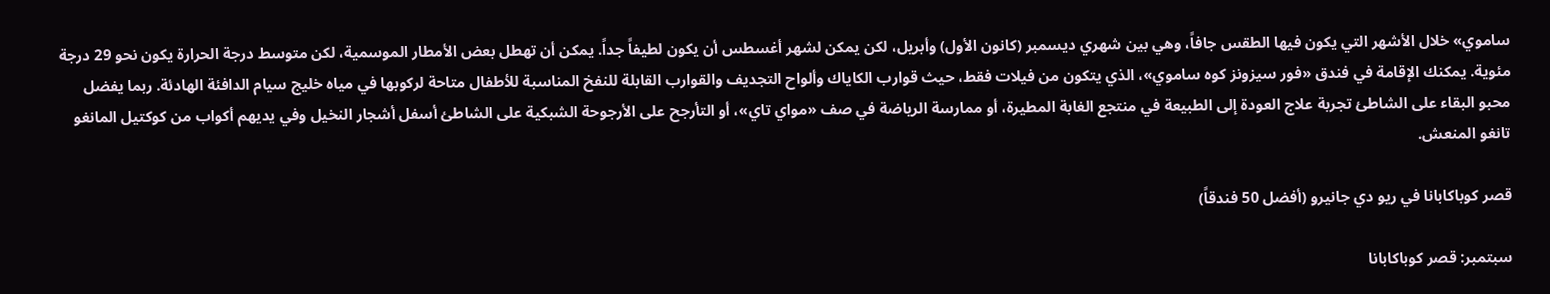ساموي» خلال الأشهر التي يكون فيها الطقس جافاً، وهي بين شهري ديسمبر (كانون الأول) وأبريل، لكن يمكن لشهر أغسطس أن يكون لطيفاً جداً. يمكن أن تهطل بعض الأمطار الموسمية، لكن متوسط درجة الحرارة يكون نحو 29 درجة مئوية. يمكنك الإقامة في فندق «فور سيزونز كوه ساموي»، الذي يتكون من فيلات فقط، حيث قوارب الكاياك وألواح التجديف والقوارب القابلة للنفخ المناسبة للأطفال متاحة لركوبها في مياه خليج سيام الدافئة الهادئة. ربما يفضل محبو البقاء على الشاطئ تجربة علاج العودة إلى الطبيعة في منتجع الغابة المطيرة، أو ممارسة الرياضة في صف «مواي تاي»، أو التأرجح على الأرجوحة الشبكية على الشاطئ أسفل أشجار النخيل وفي يديهم أكواب من كوكتيل المانغو تانغو المنعش.

قصر كوباكابانا في ريو دي جانيرو (أفضل 50 فندقاً)

سبتمبر: قصر كوباكابانا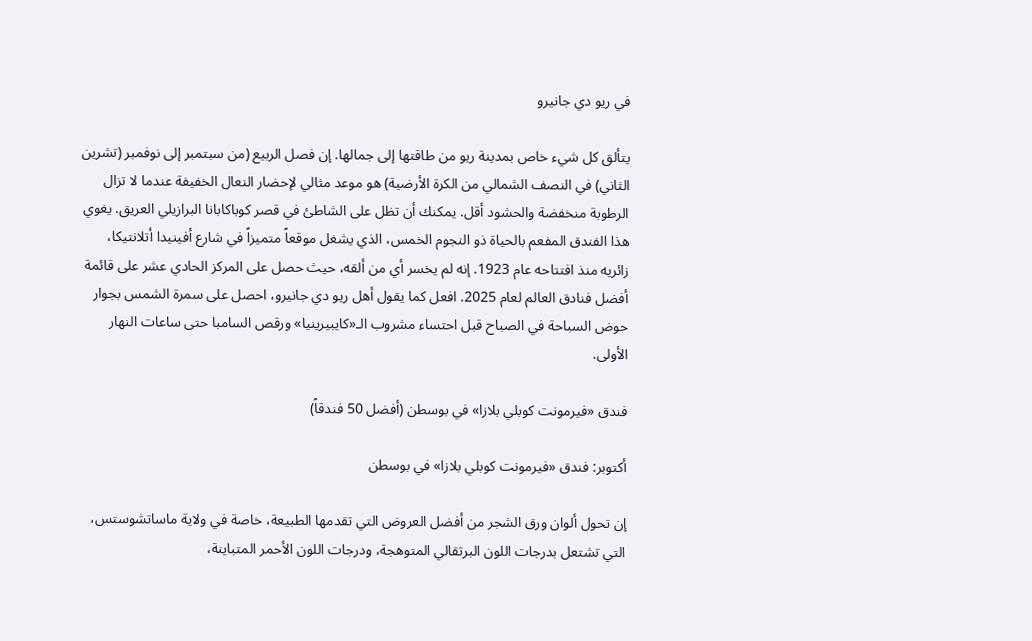في ريو دي جانيرو

يتألق كل شيء خاص بمدينة ريو من طاقتها إلى جمالها. إن فصل الربيع (من سبتمبر إلى نوفمبر (تشرين الثاني) في النصف الشمالي من الكرة الأرضية) هو موعد مثالي لإحضار النعال الخفيفة عندما لا تزال الرطوبة منخفضة والحشود أقل. يمكنك أن تظل على الشاطئ في قصر كوباكابانا البرازيلي العريق. يغوي هذا الفندق المفعم بالحياة ذو النجوم الخمس، الذي يشغل موقعاً متميزاً في شارع أفينيدا أتلانتيكا، زائريه منذ افتتاحه عام 1923. إنه لم يخسر أي من ألقه، حيث حصل على المركز الحادي عشر على قائمة أفضل فنادق العالم لعام 2025. افعل كما يقول أهل ريو دي جانيرو، احصل على سمرة الشمس بجوار حوض السباحة في الصباح قبل احتساء مشروب الـ«كايبيرينيا» ورقص السامبا حتى ساعات النهار الأولى.

فندق «فيرمونت كوبلي بلازا» في بوسطن (أفضل 50 فندقاً)

أكتوبر: فندق «فيرمونت كوبلي بلازا» في بوسطن

إن تحول ألوان ورق الشجر من أفضل العروض التي تقدمها الطبيعة، خاصة في ولاية ماساتشوستس، التي تشتعل بدرجات اللون البرتقالي المتوهجة، ودرجات اللون الأحمر المتباينة،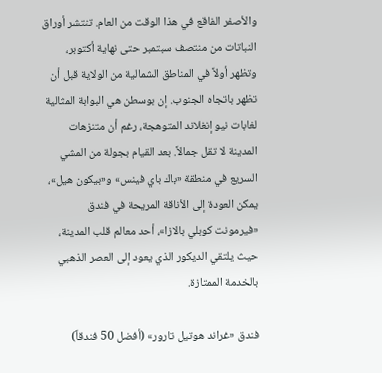والأصفر الفاقع في هذا الوقت من العام. تنتشر أوراق النباتات من منتصف سبتمبر حتى نهاية أكتوبر، وتظهر أولاً في المناطق الشمالية من الولاية قبل أن تظهر باتجاه الجنوب. إن بوسطن هي البوابة المثالية لغابات نيو إنغلاند المتوهجة، رغم أن متنزهات المدينة لا تقل جمالاً. بعد القيام بجولة من المشي السريع في منطقة «باك باي فينس» و«بيكون هيل»، يمكن العودة إلى الأناقة المريحة في فندق «فيرمونت كوبلي بالازا»، أحد معالم قلب المدينة، حيث يلتقي الديكور الذي يعود إلى العصر الذهبي بالخدمة الممتازة.

فندق «غراند هوتيل تارور» (أفضل 50 فندقاً)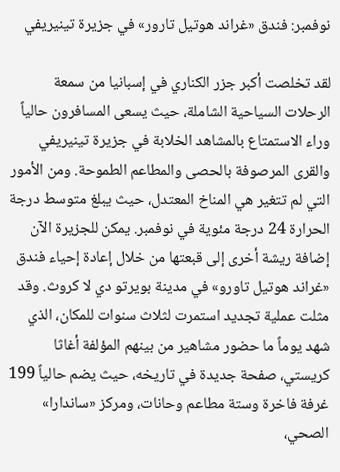نوفمبر: فندق «غراند هوتيل تارور» في جزيرة تينيريفي

لقد تخلصت أكبر جزر الكناري في إسبانيا من سمعة الرحلات السياحية الشاملة، حيث يسعى المسافرون حالياً وراء الاستمتاع بالمشاهد الخلابة في جزيرة تينيريفي والقرى المرصوفة بالحصى والمطاعم الطموحة. ومن الأمور التي لم تتغير هي المناخ المعتدل، حيث يبلغ متوسط درجة الحرارة 24 درجة مئوية في نوفمبر. يمكن للجزيرة الآن إضافة ريشة أخرى إلى قبعتها من خلال إعادة إحياء فندق «غراند هوتيل تاورو» في مدينة بويرتو دي لا كروث. وقد مثلت عملية تجديد استمرت لثلاث سنوات للمكان، الذي شهد يوماً ما حضور مشاهير من بينهم المؤلفة أغاثا كريستي، صفحة جديدة في تاريخه، حيث يضم حالياً 199 غرفة فاخرة وستة مطاعم وحانات، ومركز «ساندارا» الصحي،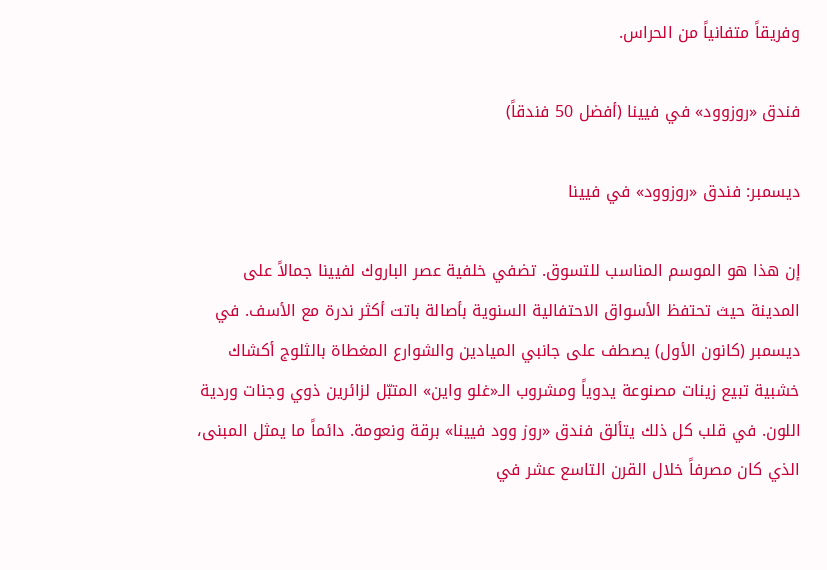وفريقاً متفانياً من الحراس.

فندق «روزوود» في فيينا (أفضل 50 فندقاً)

ديسمبر: فندق «روزوود» في فيينا

إن هذا هو الموسم المناسب للتسوق. تضفي خلفية عصر الباروك لفيينا جمالاً على المدينة حيث تحتفظ الأسواق الاحتفالية السنوية بأصالة باتت أكثر ندرة مع الأسف. في ديسمبر (كانون الأول) يصطف على جانبي الميادين والشوارع المغطاة بالثلوج أكشاك خشبية تبيع زينات مصنوعة يدوياً ومشروب الـ«غلو واين» المتبّل لزائرين ذوي وجنات وردية اللون. في قلب كل ذلك يتألق فندق «روز وود فيينا» برقة ونعومة. دائماً ما يمثل المبنى، الذي كان مصرفاً خلال القرن التاسع عشر في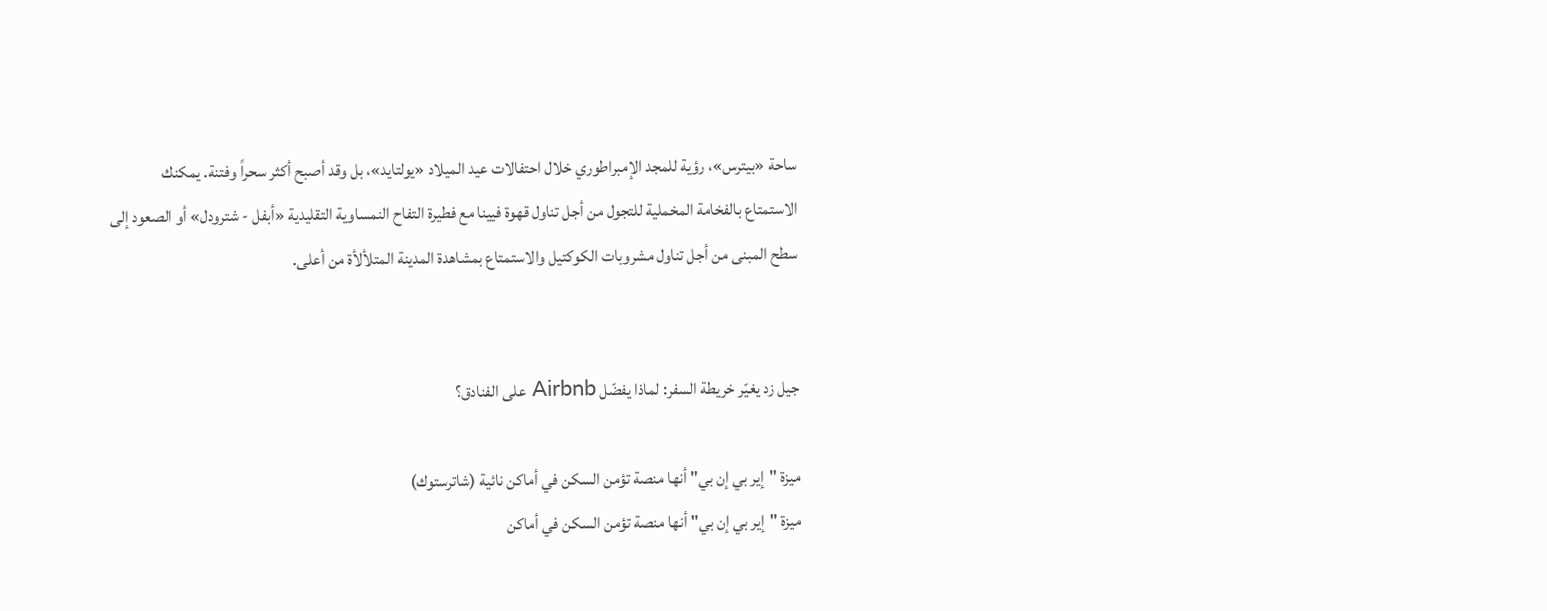ساحة «بيترس»، رؤية للمجد الإمبراطوري خلال احتفالات عيد الميلاد «يولتايد»، بل وقد أصبح أكثر سحراً وفتنة. يمكنك الاستمتاع بالفخامة المخملية للتجول من أجل تناول قهوة فيينا مع فطيرة التفاح النمساوية التقليدية «أبفل - شترودل» أو الصعود إلى سطح المبنى من أجل تناول مشروبات الكوكتيل والاستمتاع بمشاهدة المدينة المتلألأة من أعلى.


جيل زد يغيّر خريطة السفر: لماذا يفضّل Airbnb على الفنادق؟

ميزة "إير بي إن بي" أنها منصة تؤمن السكن في أماكن نائية (شاترستوك)
ميزة "إير بي إن بي" أنها منصة تؤمن السكن في أماكن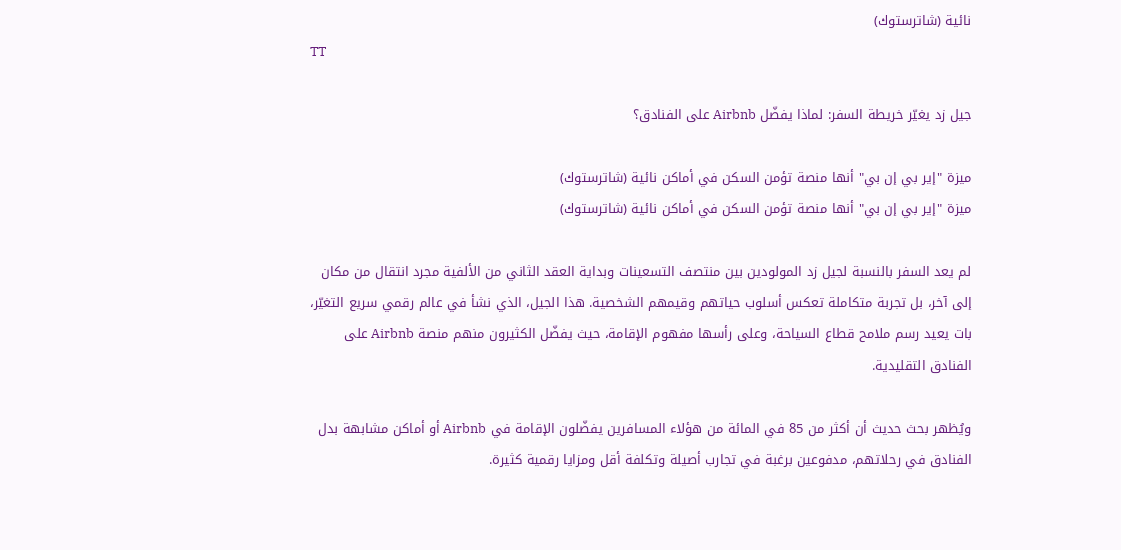نائية (شاترستوك)
TT

جيل زد يغيّر خريطة السفر: لماذا يفضّل Airbnb على الفنادق؟

ميزة "إير بي إن بي" أنها منصة تؤمن السكن في أماكن نائية (شاترستوك)
ميزة "إير بي إن بي" أنها منصة تؤمن السكن في أماكن نائية (شاترستوك)

لم يعد السفر بالنسبة لجيل زد المولودين بين منتصف التسعينات وبداية العقد الثاني من الألفية مجرد انتقال من مكان إلى آخر، بل تجربة متكاملة تعكس أسلوب حياتهم وقيمهم الشخصية. هذا الجيل، الذي نشأ في عالم رقمي سريع التغيّر، بات يعيد رسم ملامح قطاع السياحة، وعلى رأسها مفهوم الإقامة، حيث يفضّل الكثيرون منهم منصة Airbnb على الفنادق التقليدية.

ويُظهر بحث حديث أن أكثر من 85 في المائة من هؤلاء المسافرين يفضّلون الإقامة في Airbnb أو أماكن مشابهة بدل الفنادق في رحلاتهم، مدفوعين برغبة في تجارب أصيلة وتكلفة أقل ومزايا رقمية كثيرة.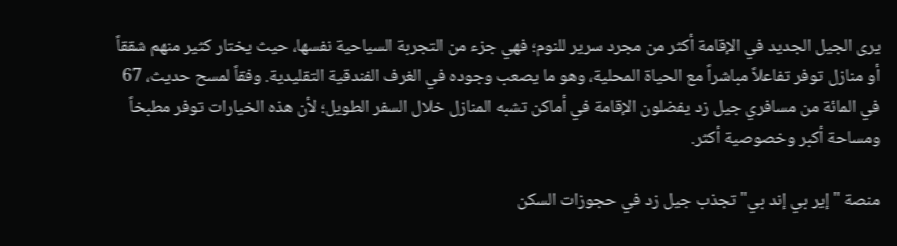يرى الجيل الجديد في الإقامة أكثر من مجرد سرير للنوم؛ فهي جزء من التجربة السياحية نفسها، حيث يختار كثير منهم شققاً أو منازل توفر تفاعلاً مباشراً مع الحياة المحلية، وهو ما يصعب وجوده في الغرف الفندقية التقليدية. وفقاً لمسح حديث، 67 في المائة من مسافري جيل زد يفضلون الإقامة في أماكن تشبه المنازل خلال السفر الطويل؛ لأن هذه الخيارات توفر مطبخاً ومساحة أكبر وخصوصية أكثر.

منصة "إير بي إند بي" تجذب جيل زد في حجوزات السكن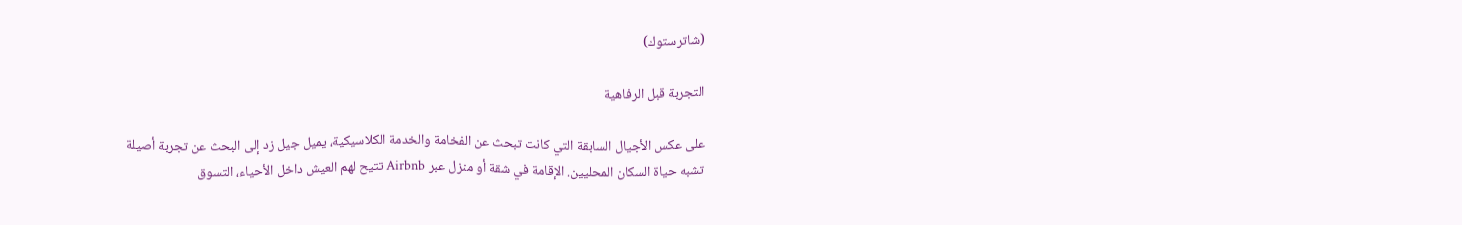(شاترستوك)

التجربة قبل الرفاهية

على عكس الأجيال السابقة التي كانت تبحث عن الفخامة والخدمة الكلاسيكية، يميل جيل زد إلى البحث عن تجربة أصيلة تشبه حياة السكان المحليين. الإقامة في شقة أو منزل عبر Airbnb تتيح لهم العيش داخل الأحياء، التسوق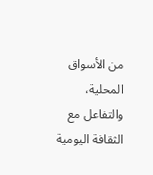من الأسواق المحلية، والتفاعل مع الثقافة اليومية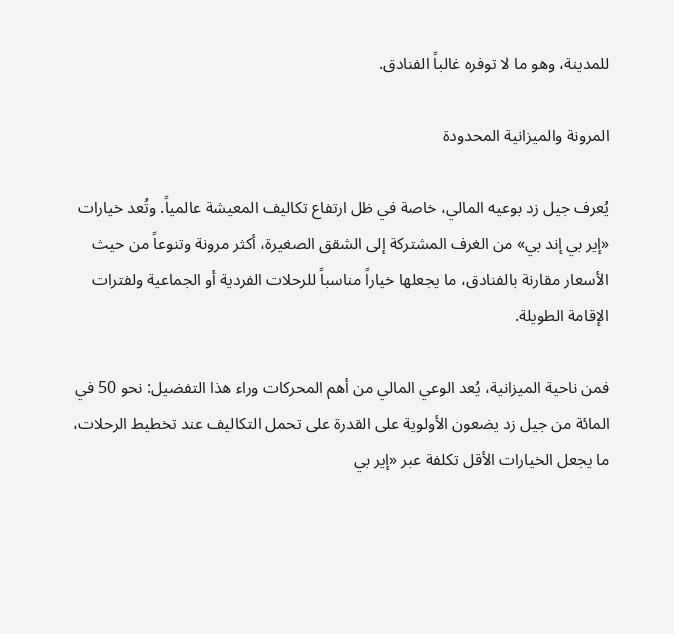للمدينة، وهو ما لا توفره غالباً الفنادق.

المرونة والميزانية المحدودة

يُعرف جيل زد بوعيه المالي، خاصة في ظل ارتفاع تكاليف المعيشة عالمياً. وتُعد خيارات «إير بي إند بي» من الغرف المشتركة إلى الشقق الصغيرة، أكثر مرونة وتنوعاً من حيث الأسعار مقارنة بالفنادق، ما يجعلها خياراً مناسباً للرحلات الفردية أو الجماعية ولفترات الإقامة الطويلة.

فمن ناحية الميزانية، يُعد الوعي المالي من أهم المحركات وراء هذا التفضيل: نحو 50 في المائة من جيل زد يضعون الأولوية على القدرة على تحمل التكاليف عند تخطيط الرحلات، ما يجعل الخيارات الأقل تكلفة عبر «إير بي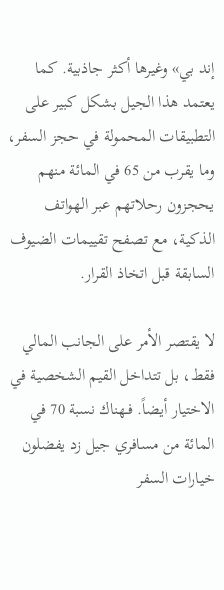إند بي» وغيرها أكثر جاذبية. كما يعتمد هذا الجيل بشكل كبير على التطبيقات المحمولة في حجز السفر، وما يقرب من 65 في المائة منهم يحجزون رحلاتهم عبر الهواتف الذكية، مع تصفح تقييمات الضيوف السابقة قبل اتخاذ القرار.

لا يقتصر الأمر على الجانب المالي فقط، بل تتداخل القيم الشخصية في الاختيار أيضاً. فـهناك نسبة 70 في المائة من مسافري جيل زد يفضلون خيارات السفر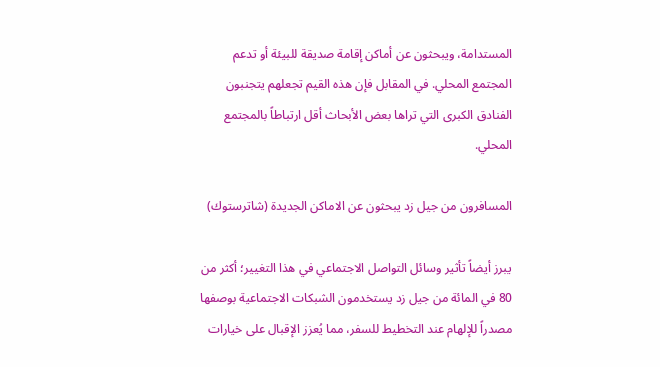المستدامة، ويبحثون عن أماكن إقامة صديقة للبيئة أو تدعم المجتمع المحلي. في المقابل فإن هذه القيم تجعلهم يتجنبون الفنادق الكبرى التي تراها بعض الأبحاث أقل ارتباطاً بالمجتمع المحلي.

المسافرون من جيل زد يبحثون عن الاماكن الجديدة (شاترستوك)

يبرز أيضاً تأثير وسائل التواصل الاجتماعي في هذا التغيير؛ أكثر من 80 في المائة من جيل زد يستخدمون الشبكات الاجتماعية بوصفها مصدراً للإلهام عند التخطيط للسفر، مما يُعزز الإقبال على خيارات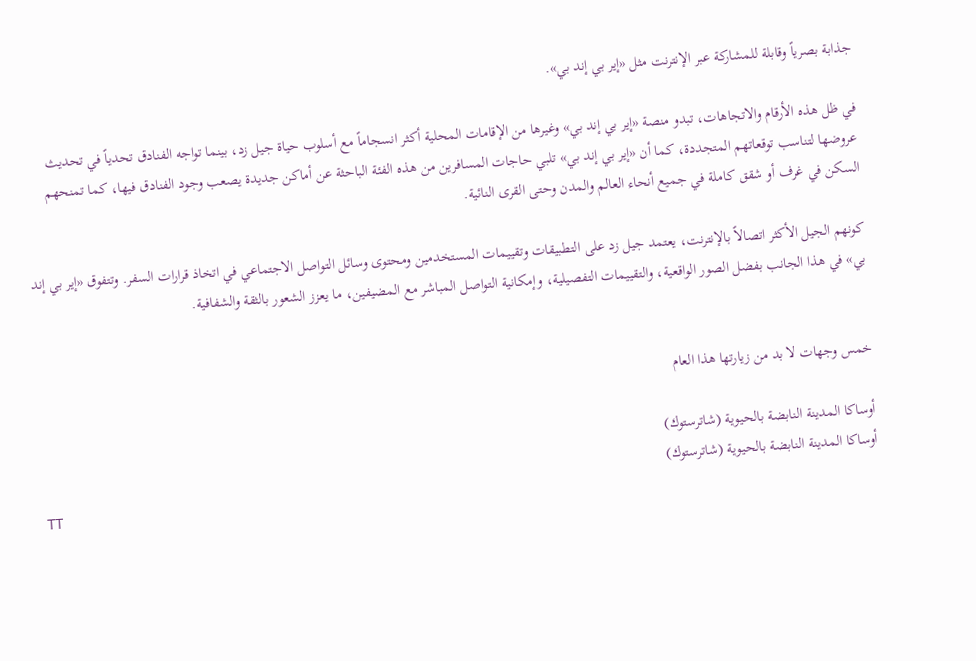جذابة بصرياً وقابلة للمشاركة عبر الإنترنت مثل «إير بي إند بي».

في ظل هذه الأرقام والاتجاهات، تبدو منصة «إير بي إند بي» وغيرها من الإقامات المحلية أكثر انسجاماً مع أسلوب حياة جيل زد، بينما تواجه الفنادق تحدياً في تحديث عروضها لتناسب توقعاتهم المتجددة، كما أن «إير بي إند بي» تلبي حاجات المسافرين من هذه الفئة الباحثة عن أماكن جديدة يصعب وجود الفنادق فيها، كما تمنحهم السكن في غرف أو شقق كاملة في جميع أنحاء العالم والمدن وحتى القرى النائية.

كونهم الجيل الأكثر اتصالاً بالإنترنت، يعتمد جيل زد على التطبيقات وتقييمات المستخدمين ومحتوى وسائل التواصل الاجتماعي في اتخاذ قرارات السفر. وتتفوق «إير بي إند بي» في هذا الجانب بفضل الصور الواقعية، والتقييمات التفصيلية، وإمكانية التواصل المباشر مع المضيفين، ما يعزز الشعور بالثقة والشفافية.


خمس وجهات لا بد من زيارتها هذا العام

أوساكا المدينة النابضة بالحيوية (شاترستوك)
أوساكا المدينة النابضة بالحيوية (شاترستوك)
TT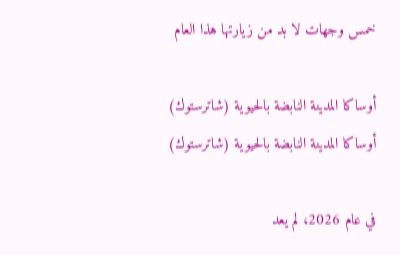خمس وجهات لا بد من زيارتها هذا العام

أوساكا المدينة النابضة بالحيوية (شاترستوك)
أوساكا المدينة النابضة بالحيوية (شاترستوك)

في عام 2026، لم يعد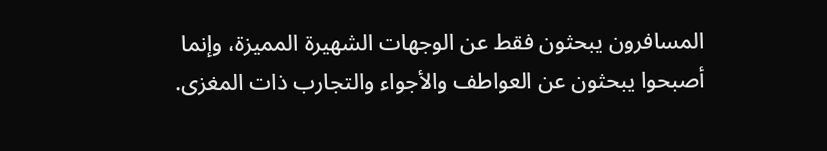المسافرون يبحثون فقط عن الوجهات الشهيرة المميزة، وإنما أصبحوا يبحثون عن العواطف والأجواء والتجارب ذات المغزى.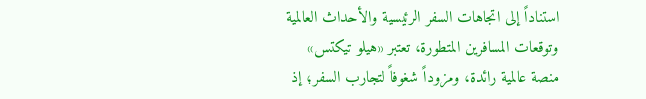استناداً إلى اتجاهات السفر الرئيسية والأحداث العالمية وتوقعات المسافرين المتطورة، تعتبر «هيلو تيكتس» منصة عالمية رائدة، ومزوداً شغوفاً لتجارب السفر؛ إذ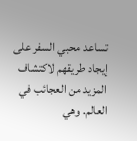تساعد محبي السفر على إيجاد طريقهم لاكتشاف المزيد من العجائب في العالم. وهي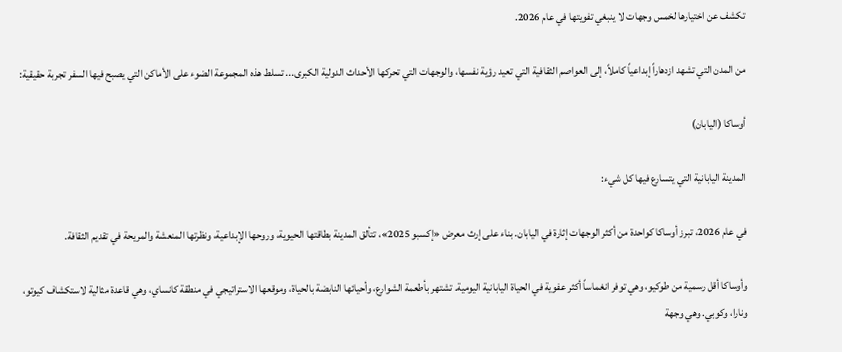تكشف عن اختيارها لخمس وجهات لا ينبغي تفويتها في عام 2026.

من المدن التي تشهد ازدهاراً إبداعياً كاملاً، إلى العواصم الثقافية التي تعيد رؤية نفسها، والوجهات التي تحركها الأحداث الدولية الكبرى... تسلط هذه المجموعة الضوء على الأماكن التي يصبح فيها السفر تجربة حقيقية:

أوساكا (اليابان)

المدينة اليابانية التي يتسارع فيها كل شيء:

في عام 2026، تبرز أوساكا كواحدة من أكثر الوجهات إثارة في اليابان. بناء على إرث معرض «إكسبو 2025»، تتألق المدينة بطاقتها الحيوية، وروحها الإبداعية، ونظرتها المنعشة والمريحة في تقديم الثقافة.

وأوساكا أقل رسمية من طوكيو، وهي توفر انغماساً أكثر عفوية في الحياة اليابانية اليومية. تشتهر بأطعمة الشوارع، وأحيائها النابضة بالحياة، وموقعها الاستراتيجي في منطقة كانساي، وهي قاعدة مثالية لاستكشاف كيوتو، ونارا، وكوبي. وهي وجهة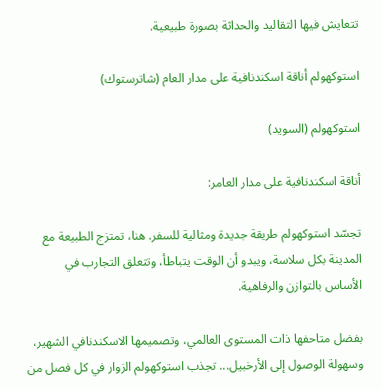تتعايش فيها التقاليد والحداثة بصورة طبيعية.

استوكهولم أناقة اسكندنافية على مدار العام (شاترستوك)

استوكهولم (السويد)

أناقة اسكندنافية على مدار العامر:

تجسّد استوكهولم طريقة جديدة ومثالية للسفر. هنا، تمتزج الطبيعة مع المدينة بكل سلاسة، ويبدو أن الوقت يتباطأ، وتتعلق التجارب في الأساس بالتوازن والرفاهية.

بفضل متاحفها ذات المستوى العالمي، وتصميمها الاسكندنافي الشهير، وسهولة الوصول إلى الأرخبيل... تجذب استوكهولم الزوار في كل فصل من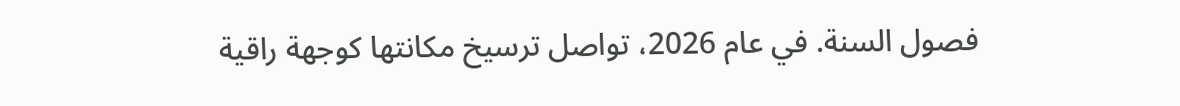فصول السنة. في عام 2026، تواصل ترسيخ مكانتها كوجهة راقية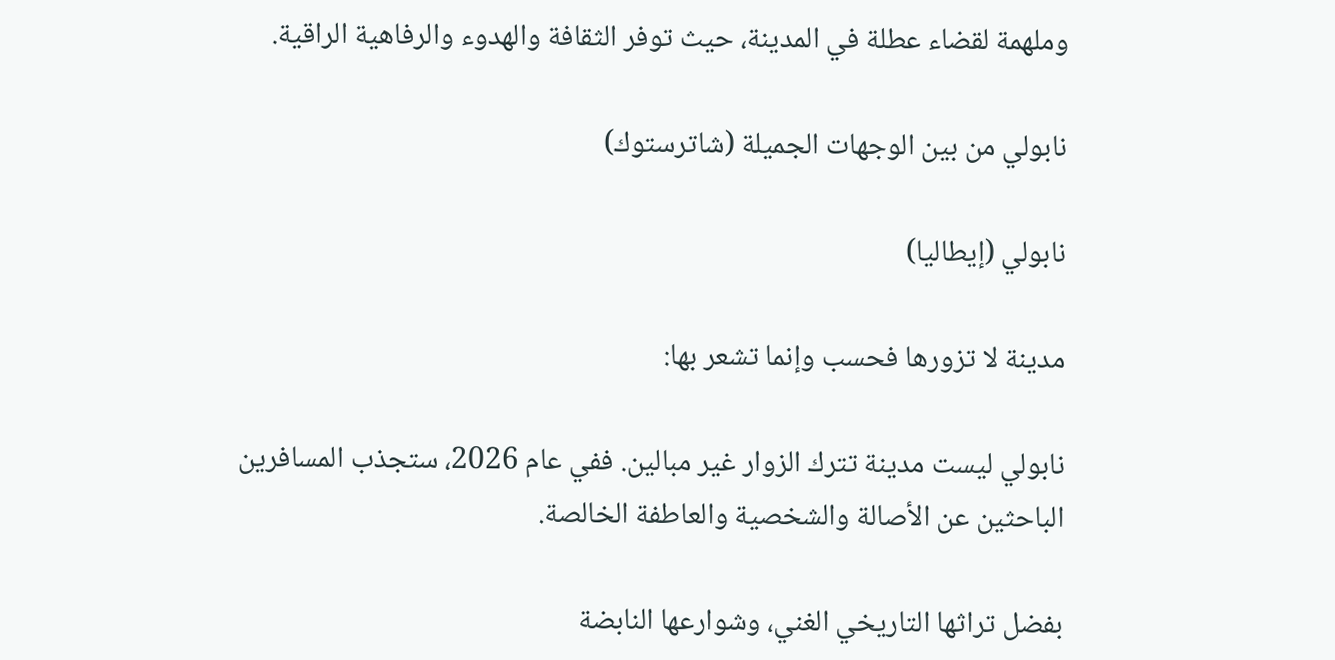وملهمة لقضاء عطلة في المدينة، حيث توفر الثقافة والهدوء والرفاهية الراقية.

نابولي من بين الوجهات الجميلة (شاترستوك)

نابولي (إيطاليا)

مدينة لا تزورها فحسب وإنما تشعر بها:

نابولي ليست مدينة تترك الزوار غير مبالين. ففي عام 2026، ستجذب المسافرين الباحثين عن الأصالة والشخصية والعاطفة الخالصة.

بفضل تراثها التاريخي الغني، وشوارعها النابضة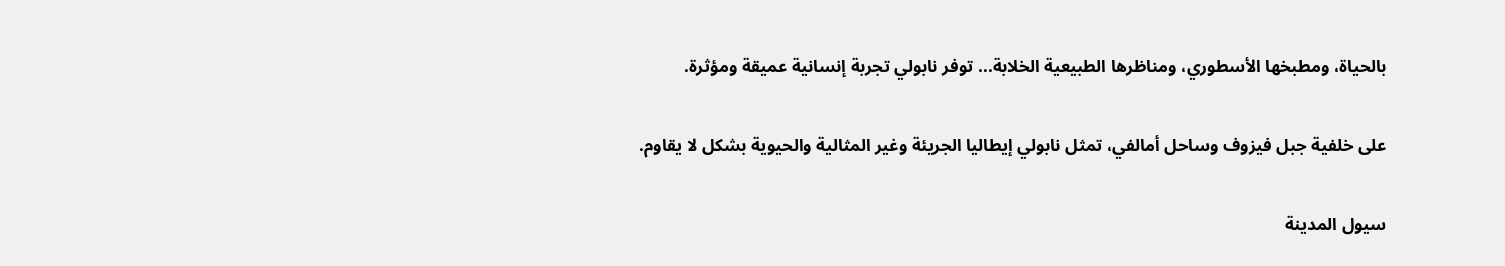بالحياة، ومطبخها الأسطوري، ومناظرها الطبيعية الخلابة... توفر نابولي تجربة إنسانية عميقة ومؤثرة.

على خلفية جبل فيزوف وساحل أمالفي، تمثل نابولي إيطاليا الجريئة وغير المثالية والحيوية بشكل لا يقاوم.

سيول المدينة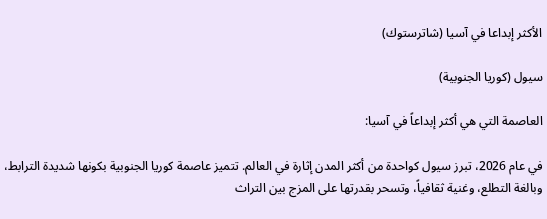الأكثر إبداعا في آسيا (شاترستوك)

سيول (كوريا الجنوبية)

العاصمة التي هي أكثر إبداعاً في آسيا:

في عام 2026، تبرز سيول كواحدة من أكثر المدن إثارة في العالم. تتميز عاصمة كوريا الجنوبية بكونها شديدة الترابط، وبالغة التطلع، وغنية ثقافياً، وتسحر بقدرتها على المزج بين التراث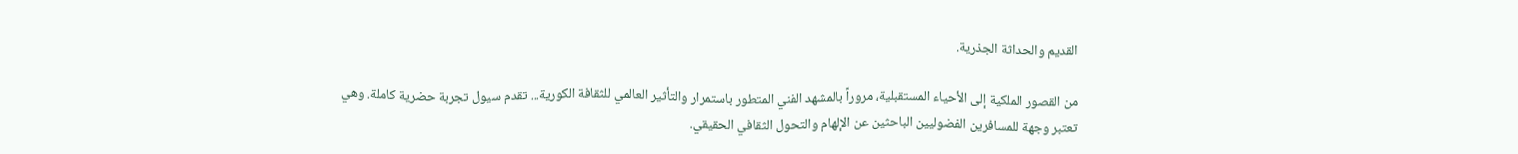القديم والحداثة الجذرية.

من القصور الملكية إلى الأحياء المستقبلية، مروراً بالمشهد الفني المتطور باستمرار والتأثير العالمي للثقافة الكورية... تقدم سيول تجربة حضرية كاملة. وهي تعتبر وجهة للمسافرين الفضوليين الباحثين عن الإلهام والتحول الثقافي الحقيقي.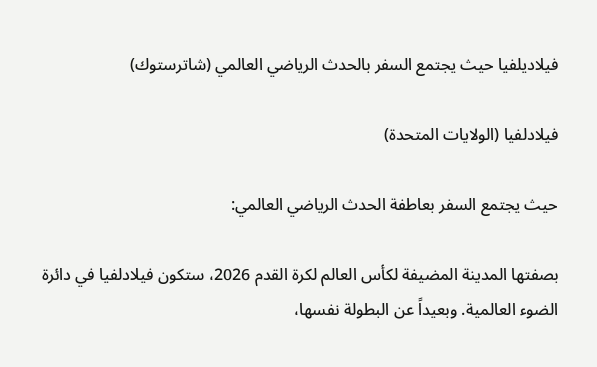فيلاديلفيا حيث يجتمع السفر بالحدث الرياضي العالمي (شاترستوك)

فيلادلفيا (الولايات المتحدة)

حيث يجتمع السفر بعاطفة الحدث الرياضي العالمي:

بصفتها المدينة المضيفة لكأس العالم لكرة القدم 2026، ستكون فيلادلفيا في دائرة الضوء العالمية. وبعيداً عن البطولة نفسها،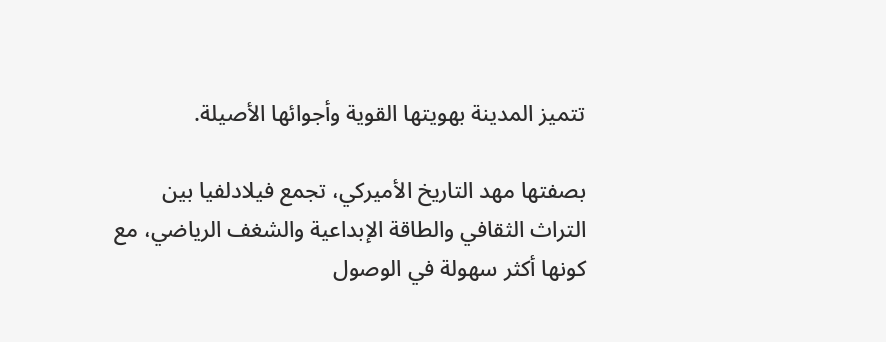تتميز المدينة بهويتها القوية وأجوائها الأصيلة.

بصفتها مهد التاريخ الأميركي، تجمع فيلادلفيا بين التراث الثقافي والطاقة الإبداعية والشغف الرياضي، مع كونها أكثر سهولة في الوصول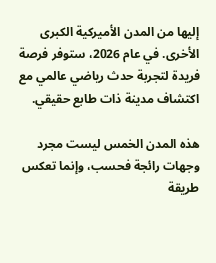إليها من المدن الأميركية الكبرى الأخرى. في عام 2026، ستوفر فرصة فريدة لتجربة حدث رياضي عالمي مع اكتشاف مدينة ذات طابع حقيقي.

هذه المدن الخمس ليست مجرد وجهات رائجة فحسب، وإنما تعكس طريقة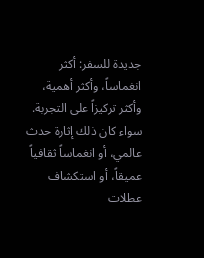جديدة للسفر: أكثر انغماساً، وأكثر أهمية، وأكثر تركيزاً على التجربة. سواء كان ذلك إثارة حدث عالمي، أو انغماساً ثقافياً عميقاً، أو استكشاف عطلات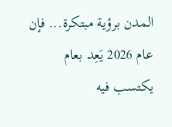المدن برؤية مبتكرة... فإن عام 2026 يَعِد بعام يكتسب فيه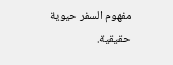مفهوم السفر حيوية حقيقية.